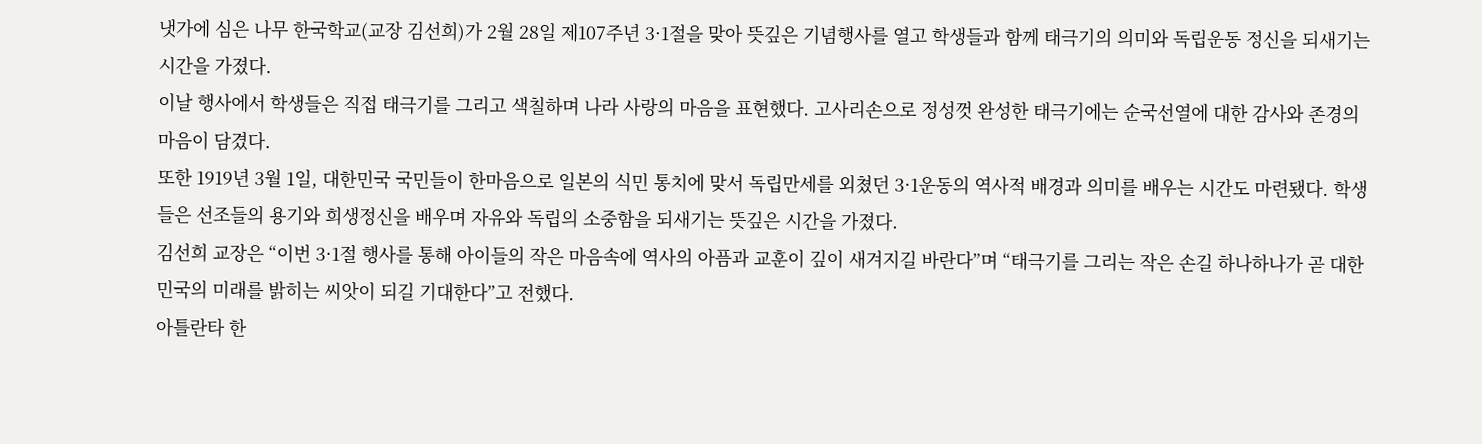냇가에 심은 나무 한국학교(교장 김선희)가 2월 28일 제107주년 3·1절을 맞아 뜻깊은 기념행사를 열고 학생들과 함께 태극기의 의미와 독립운동 정신을 되새기는 시간을 가졌다.
이날 행사에서 학생들은 직접 태극기를 그리고 색칠하며 나라 사랑의 마음을 표현했다. 고사리손으로 정성껏 완성한 태극기에는 순국선열에 대한 감사와 존경의 마음이 담겼다.
또한 1919년 3월 1일, 대한민국 국민들이 한마음으로 일본의 식민 통치에 맞서 독립만세를 외쳤던 3·1운동의 역사적 배경과 의미를 배우는 시간도 마련됐다. 학생들은 선조들의 용기와 희생정신을 배우며 자유와 독립의 소중함을 되새기는 뜻깊은 시간을 가졌다.
김선희 교장은 “이번 3·1절 행사를 통해 아이들의 작은 마음속에 역사의 아픔과 교훈이 깊이 새겨지길 바란다”며 “태극기를 그리는 작은 손길 하나하나가 곧 대한민국의 미래를 밝히는 씨앗이 되길 기대한다”고 전했다.
아틀란타 한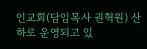인교회(담임목사 권혁원) 산하로 운영되고 있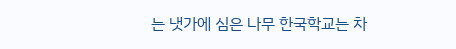는 냇가에 심은 나무 한국학교는 차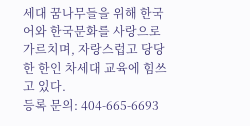세대 꿈나무들을 위해 한국어와 한국문화를 사랑으로 가르치며, 자랑스럽고 당당한 한인 차세대 교육에 힘쓰고 있다.
등록 문의: 404-665-6693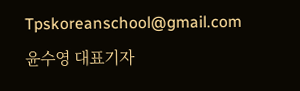Tpskoreanschool@gmail.com
윤수영 대표기자